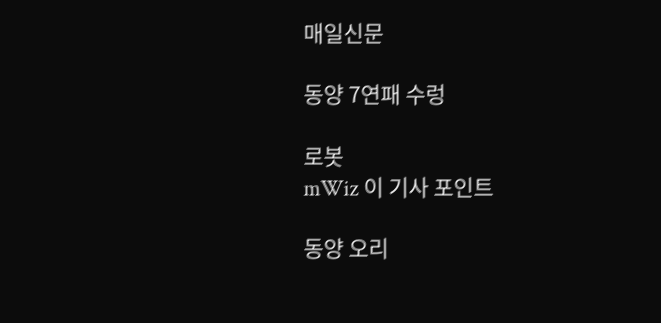매일신문

동양 7연패 수렁

로봇
mWiz 이 기사 포인트

동양 오리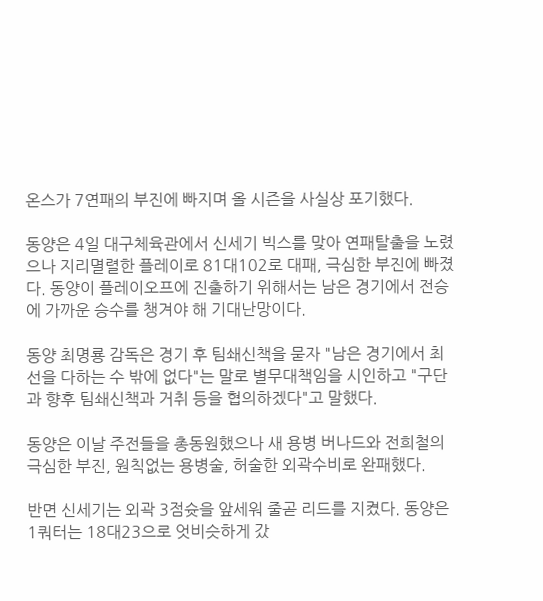온스가 7연패의 부진에 빠지며 올 시즌을 사실상 포기했다.

동양은 4일 대구체육관에서 신세기 빅스를 맞아 연패탈출을 노렸으나 지리멸렬한 플레이로 81대102로 대패, 극심한 부진에 빠졌다. 동양이 플레이오프에 진출하기 위해서는 남은 경기에서 전승에 가까운 승수를 챙겨야 해 기대난망이다.

동양 최명룡 감독은 경기 후 팀쇄신책을 묻자 "남은 경기에서 최선을 다하는 수 밖에 없다"는 말로 별무대책임을 시인하고 "구단과 향후 팀쇄신책과 거취 등을 협의하겠다"고 말했다.

동양은 이날 주전들을 총동원했으나 새 용병 버나드와 전희철의 극심한 부진, 원칙없는 용병술, 허술한 외곽수비로 완패했다.

반면 신세기는 외곽 3점슛을 앞세워 줄곧 리드를 지켰다. 동양은 1쿼터는 18대23으로 엇비슷하게 갔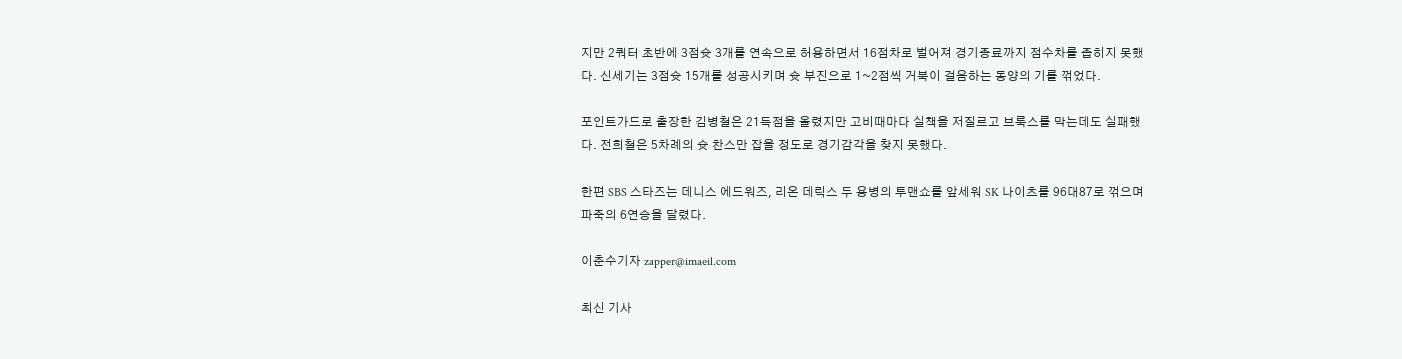지만 2쿼터 초반에 3점슛 3개를 연속으로 허용하면서 16점차로 벌어져 경기종료까지 점수차를 좁히지 못했다. 신세기는 3점슛 15개를 성공시키며 슛 부진으로 1~2점씩 거북이 걸음하는 동양의 기를 꺾었다.

포인트가드로 출장한 김병철은 21득점을 올렸지만 고비때마다 실책을 저질르고 브룩스를 막는데도 실패했다. 전희철은 5차례의 슛 찬스만 잡을 정도로 경기감각을 찾지 못했다.

한편 SBS 스타즈는 데니스 에드워즈, 리온 데릭스 두 용병의 투맨쇼를 앞세워 SK 나이츠를 96대87로 꺾으며 파죽의 6연승을 달렸다.

이춘수기자 zapper@imaeil.com

최신 기사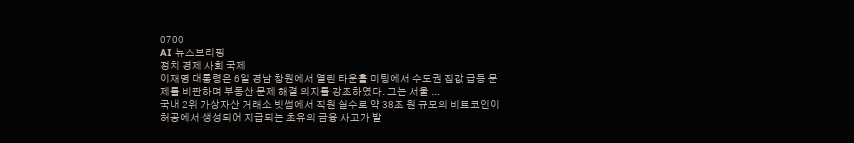0700
AI 뉴스브리핑
정치 경제 사회 국제
이재명 대통령은 6일 경남 창원에서 열린 타운홀 미팅에서 수도권 집값 급등 문제를 비판하며 부동산 문제 해결 의지를 강조하였다. 그는 서울 ...
국내 2위 가상자산 거래소 빗썸에서 직원 실수로 약 38조 원 규모의 비트코인이 허공에서 생성되어 지급되는 초유의 금융 사고가 발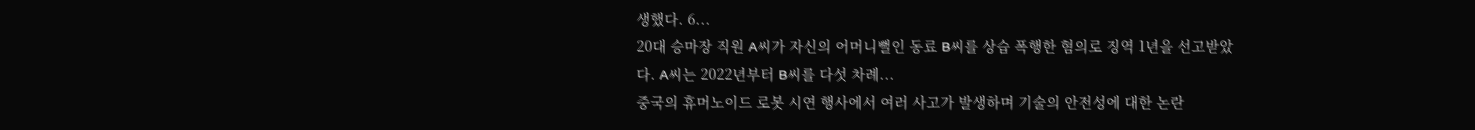생했다. 6...
20대 승마장 직원 A씨가 자신의 어머니뻘인 동료 B씨를 상습 폭행한 혐의로 징역 1년을 선고받았다. A씨는 2022년부터 B씨를 다섯 차례...
중국의 휴머노이드 로봇 시연 행사에서 여러 사고가 발생하며 기술의 안전성에 대한 논란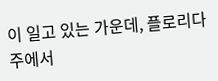이 일고 있는 가운데, 플로리다주에서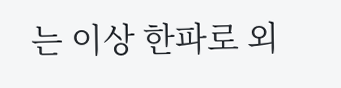는 이상 한파로 외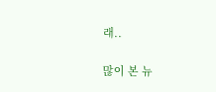래..

많이 본 뉴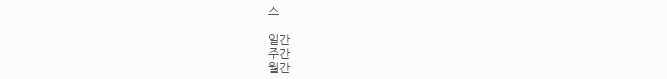스

일간
주간
월간